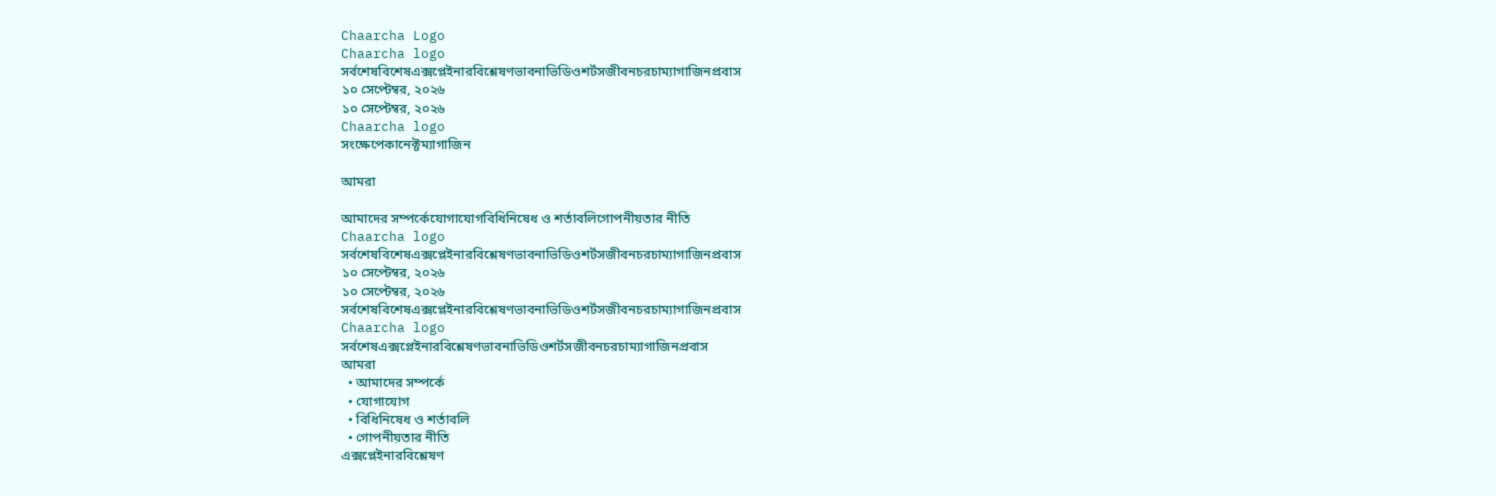Chaarcha Logo
Chaarcha logo
সর্বশেষবিশেষএক্সপ্লেইনারবিশ্লেষণভাবনাভিডিওশর্টসজীবনচরচাম্যাগাজিনপ্রবাস
১০ সেপ্টেম্বর, ২০২৬
১০ সেপ্টেম্বর, ২০২৬
Chaarcha logo
সংক্ষেপেকানেক্টম্যাগাজিন

আমরা

আমাদের সম্পর্কেযোগাযোগবিধিনিষেধ ও শর্তাবলিগোপনীয়তার নীতি
Chaarcha logo
সর্বশেষবিশেষএক্সপ্লেইনারবিশ্লেষণভাবনাভিডিওশর্টসজীবনচরচাম্যাগাজিনপ্রবাস
১০ সেপ্টেম্বর, ২০২৬
১০ সেপ্টেম্বর, ২০২৬
সর্বশেষবিশেষএক্সপ্লেইনারবিশ্লেষণভাবনাভিডিওশর্টসজীবনচরচাম্যাগাজিনপ্রবাস
Chaarcha logo
সর্বশেষএক্সপ্লেইনারবিশ্লেষণভাবনাভিডিওশর্টসজীবনচরচাম্যাগাজিনপ্রবাস
আমরা
  • আমাদের সম্পর্কে
  • যোগাযোগ
  • বিধিনিষেধ ও শর্তাবলি
  • গোপনীয়তার নীতি
এক্সপ্লেইনারবিশ্লেষণ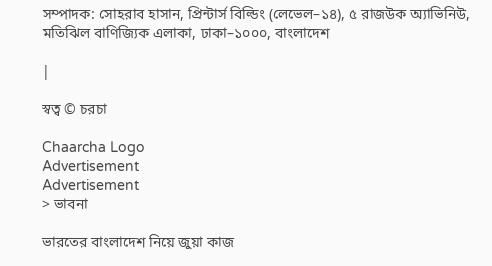সম্পাদক: সোহরাব হাসান, প্রিন্টার্স বিল্ডিং (লেভেল–১৪), ৫ রাজউক অ্যাভিনিউ, মতিঝিল বাণিজ্যিক এলাকা, ঢাকা–১০০০, বাংলাদেশ

|

স্বত্ব © চরচা

Chaarcha Logo
Advertisement
Advertisement
> ভাবনা

ভারতের বাংলাদেশ নিয়ে জুয়া কাজ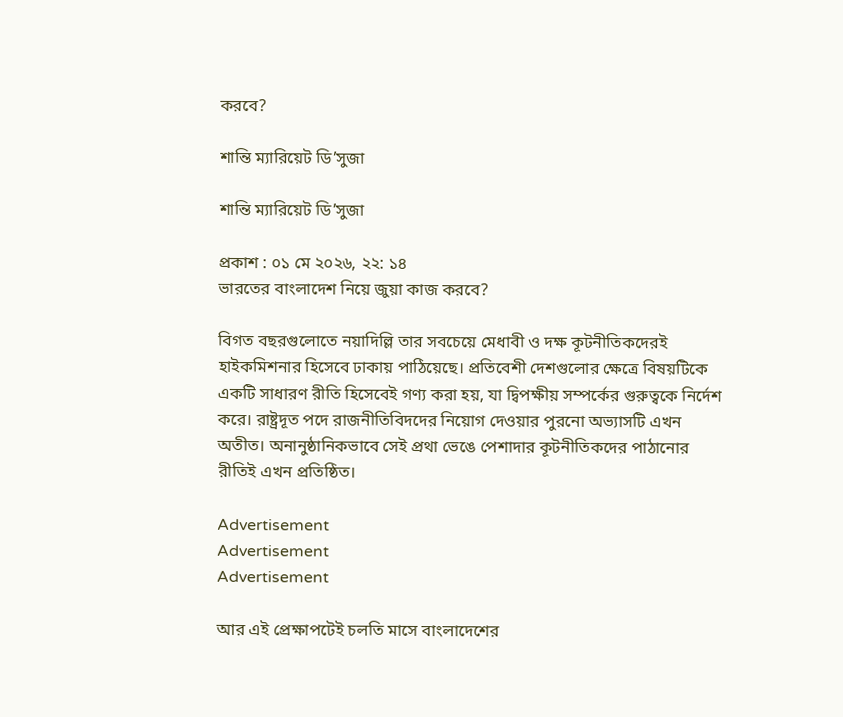করবে?

শান্তি ম্যারিয়েট ডি’সুজা

শান্তি ম্যারিয়েট ডি’সুজা

প্রকাশ : ০১ মে ২০২৬, ২২: ১৪
ভারতের বাংলাদেশ নিয়ে জুয়া কাজ করবে?

বিগত বছরগুলোতে নয়াদিল্লি তার সবচেয়ে মেধাবী ও দক্ষ কূটনীতিকদেরই হাইকমিশনার হিসেবে ঢাকায় পাঠিয়েছে। প্রতিবেশী দেশগুলোর ক্ষেত্রে বিষয়টিকে একটি সাধারণ রীতি হিসেবেই গণ্য করা হয়, যা দ্বিপক্ষীয় সম্পর্কের গুরুত্বকে নির্দেশ করে। রাষ্ট্রদূত পদে রাজনীতিবিদদের নিয়োগ দেওয়ার পুরনো অভ্যাসটি এখন অতীত। অনানুষ্ঠানিকভাবে সেই প্রথা ভেঙে পেশাদার কূটনীতিকদের পাঠানোর রীতিই এখন প্রতিষ্ঠিত।

Advertisement
Advertisement
Advertisement

আর এই প্রেক্ষাপটেই চলতি মাসে বাংলাদেশের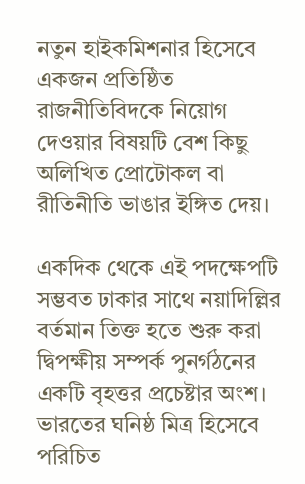নতুন হাইকমিশনার হিসেবে একজন প্রতিষ্ঠিত রাজনীতিবিদকে নিয়োগ দেওয়ার বিষয়টি বেশ কিছু অলিখিত প্রোটোকল বা রীতিনীতি ভাঙার ইঙ্গিত দেয়।

একদিক থেকে এই পদক্ষেপটি সম্ভবত ঢাকার সাথে নয়াদিল্লির বর্তমান তিক্ত হতে শুরু করা দ্বিপক্ষীয় সম্পর্ক পুনর্গঠনের একটি বৃহত্তর প্রচেষ্টার অংশ। ভারতের ঘনিষ্ঠ মিত্র হিসেবে পরিচিত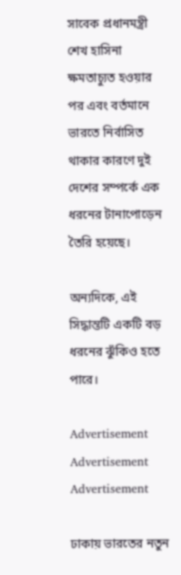সাবেক প্রধানমন্ত্রী শেখ হাসিনা ক্ষমতাচ্যুত হওয়ার পর এবং বর্তমানে ভারতে নির্বাসিত থাকার কারণে দুই দেশের সম্পর্কে এক ধরনের টানাপোড়েন তৈরি হয়েছে।

অন্যদিকে, এই সিদ্ধান্তটি একটি বড় ধরনের ঝুঁকিও হতে পারে।

Advertisement
Advertisement
Advertisement

ঢাকায় ভারতের নতুন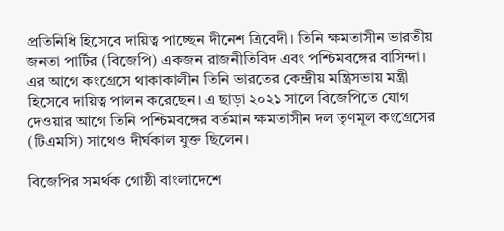প্রতিনিধি হিসেবে দায়িত্ব পাচ্ছেন দীনেশ ত্রিবেদী। তিনি ক্ষমতাসীন ভারতীয় জনতা পার্টির (বিজেপি) একজন রাজনীতিবিদ এবং পশ্চিমবঙ্গের বাসিন্দা। এর আগে কংগ্রেসে থাকাকালীন তিনি ভারতের কেন্দ্রীয় মন্ত্রিসভায় মন্ত্রী হিসেবে দায়িত্ব পালন করেছেন। এ ছাড়া ২০২১ সালে বিজেপিতে যোগ দেওয়ার আগে তিনি পশ্চিমবঙ্গের বর্তমান ক্ষমতাসীন দল তৃণমূল কংগ্রেসের (টিএমসি) সাথেও দীর্ঘকাল যুক্ত ছিলেন।

বিজেপির সমর্থক গোষ্ঠী বাংলাদেশে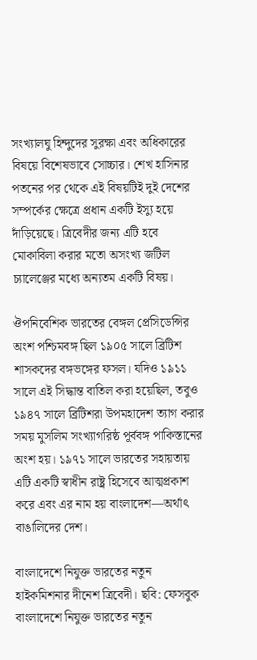সংখ্যালঘু হিন্দুদের সুরক্ষা এবং অধিকারের বিষয়ে বিশেষভাবে সোচ্চার। শেখ হাসিনার পতনের পর থেকে এই বিষয়টিই দুই দেশের সম্পর্কের ক্ষেত্রে প্রধান একটি ইস্যু হয়ে দাঁড়িয়েছে। ত্রিবেদীর জন্য এটি হবে মোকাবিলা করার মতো অসংখ্য জটিল চ্যালেঞ্জের মধ্যে অন্যতম একটি বিষয়।

ঔপনিবেশিক ভারতের বেঙ্গল প্রেসিডেন্সির অংশ পশ্চিমবঙ্গ ছিল ১৯০৫ সালে ব্রিটিশ শাসকদের বঙ্গভঙ্গের ফসল। যদিও ১৯১১ সালে এই সিদ্ধান্ত বাতিল করা হয়েছিল, তবুও ১৯৪৭ সালে ব্রিটিশরা উপমহাদেশ ত্যাগ করার সময় মুসলিম সংখ্যাগরিষ্ঠ পূর্ববঙ্গ পাকিস্তানের অংশ হয়। ১৯৭১ সালে ভারতের সহায়তায় এটি একটি স্বাধীন রাষ্ট্র হিসেবে আত্মপ্রকাশ করে এবং এর নাম হয় বাংলাদেশ—অর্থাৎ বাঙালিদের দেশ।

বাংলাদেশে নিযুক্ত ভারতের নতুন হাইকমিশনার দীনেশ ত্রিবেদী। ছবি: ফেসবুক
বাংলাদেশে নিযুক্ত ভারতের নতুন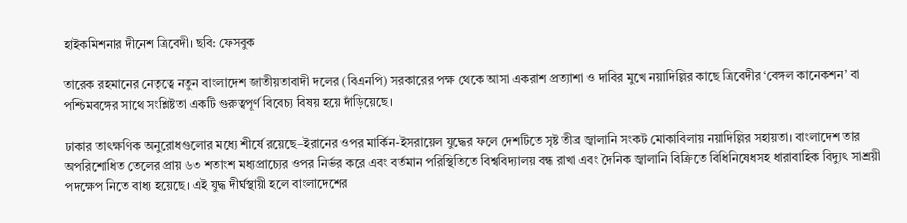হাইকমিশনার দীনেশ ত্রিবেদী। ছবি: ফেসবুক

তারেক রহমানের নেতৃত্বে নতুন বাংলাদেশ জাতীয়তাবাদী দলের (বিএনপি) সরকারের পক্ষ থেকে আসা একরাশ প্রত্যাশা ও দাবির মুখে নয়াদিল্লির কাছে ত্রিবেদীর ‘বেঙ্গল কানেকশন’ বা পশ্চিমবঙ্গের সাথে সংশ্লিষ্টতা একটি গুরুত্বপূর্ণ বিবেচ্য বিষয় হয়ে দাঁড়িয়েছে।

ঢাকার তাৎক্ষণিক অনুরোধগুলোর মধ্যে শীর্ষে রয়েছে–ইরানের ওপর মার্কিন-ইসরায়েল যুদ্ধের ফলে দেশটিতে সৃষ্ট তীব্র জ্বালানি সংকট মোকাবিলায় নয়াদিল্লির সহায়তা। বাংলাদেশ তার অপরিশোধিত তেলের প্রায় ৬৩ শতাংশ মধ্যপ্রাচ্যের ওপর নির্ভর করে এবং বর্তমান পরিস্থিতিতে বিশ্ববিদ্যালয় বন্ধ রাখা এবং দৈনিক জ্বালানি বিক্রিতে বিধিনিষেধসহ ধারাবাহিক বিদ্যুৎ সাশ্রয়ী পদক্ষেপ নিতে বাধ্য হয়েছে। এই যুদ্ধ দীর্ঘস্থায়ী হলে বাংলাদেশের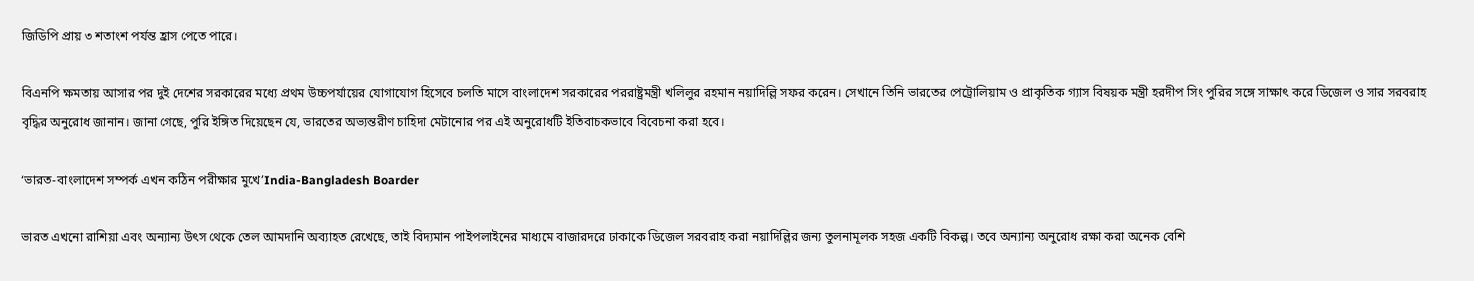জিডিপি প্রায় ৩ শতাংশ পর্যন্ত হ্রাস পেতে পারে।

বিএনপি ক্ষমতায় আসার পর দুই দেশের সরকারের মধ্যে প্রথম উচ্চপর্যায়ের যোগাযোগ হিসেবে চলতি মাসে বাংলাদেশ সরকারের পররাষ্ট্রমন্ত্রী খলিলুর রহমান নয়াদিল্লি সফর করেন। সেখানে তিনি ভারতের পেট্রোলিয়াম ও প্রাকৃতিক গ্যাস বিষয়ক মন্ত্রী হরদীপ সিং পুরির সঙ্গে সাক্ষাৎ করে ডিজেল ও সার সরবরাহ বৃদ্ধির অনুরোধ জানান। জানা গেছে, পুরি ইঙ্গিত দিয়েছেন যে, ভারতের অভ্যন্তরীণ চাহিদা মেটানোর পর এই অনুরোধটি ইতিবাচকভাবে বিবেচনা করা হবে।

‘ভারত-বাংলাদেশ সম্পর্ক এখন কঠিন পরীক্ষার মুখে’India-Bangladesh Boarder

ভারত এখনো রাশিয়া এবং অন্যান্য উৎস থেকে তেল আমদানি অব্যাহত রেখেছে, তাই বিদ্যমান পাইপলাইনের মাধ্যমে বাজারদরে ঢাকাকে ডিজেল সরবরাহ করা নয়াদিল্লির জন্য তুলনামূলক সহজ একটি বিকল্প। তবে অন্যান্য অনুরোধ রক্ষা করা অনেক বেশি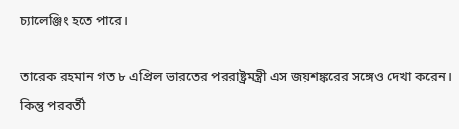চ্যালেঞ্জিং হতে পারে।

তারেক রহমান গত ৮ এপ্রিল ভারতের পররাষ্ট্রমন্ত্রী এস জয়শঙ্করের সঙ্গেও দেখা করেন। কিন্তু পরবর্তী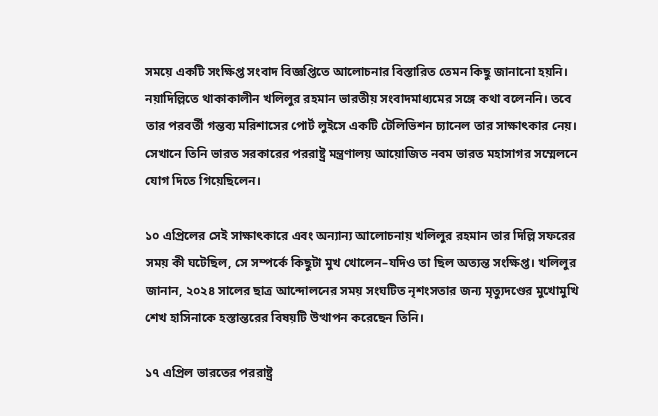সময়ে একটি সংক্ষিপ্ত সংবাদ বিজ্ঞপ্তিতে আলোচনার বিস্তারিত তেমন কিছু জানানো হয়নি। নয়াদিল্লিতে থাকাকালীন খলিলুর রহমান ভারতীয় সংবাদমাধ্যমের সঙ্গে কথা বলেননি। তবে তার পরবর্তী গন্তব্য মরিশাসের পোর্ট লুইসে একটি টেলিভিশন চ্যানেল তার সাক্ষাৎকার নেয়। সেখানে তিনি ভারত সরকারের পররাষ্ট্র মন্ত্রণালয় আয়োজিত নবম ভারত মহাসাগর সম্মেলনে যোগ দিতে গিয়েছিলেন।

১০ এপ্রিলের সেই সাক্ষাৎকারে এবং অন্যান্য আলোচনায় খলিলুর রহমান তার দিল্লি সফরের সময় কী ঘটেছিল, সে সম্পর্কে কিছুটা মুখ খোলেন–যদিও তা ছিল অত্যন্ত সংক্ষিপ্ত। খলিলুর জানান, ২০২৪ সালের ছাত্র আন্দোলনের সময় সংঘটিত নৃশংসতার জন্য মৃত্যুদণ্ডের মুখোমুখি শেখ হাসিনাকে হস্তান্তরের বিষয়টি উত্থাপন করেছেন তিনি।

১৭ এপ্রিল ভারতের পররাষ্ট্র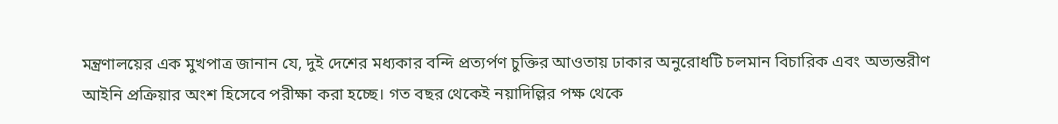মন্ত্রণালয়ের এক মুখপাত্র জানান যে, দুই দেশের মধ্যকার বন্দি প্রত্যর্পণ চুক্তির আওতায় ঢাকার অনুরোধটি চলমান বিচারিক এবং অভ্যন্তরীণ আইনি প্রক্রিয়ার অংশ হিসেবে পরীক্ষা করা হচ্ছে। গত বছর থেকেই নয়াদিল্লির পক্ষ থেকে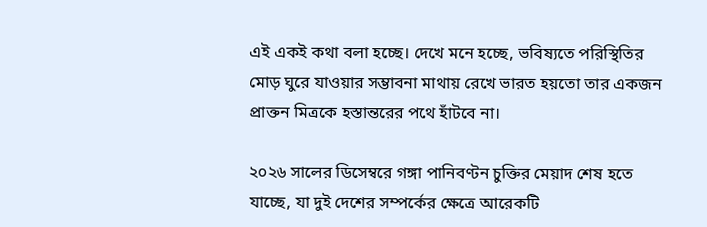এই একই কথা বলা হচ্ছে। দেখে মনে হচ্ছে, ভবিষ্যতে পরিস্থিতির মোড় ঘুরে যাওয়ার সম্ভাবনা মাথায় রেখে ভারত হয়তো তার একজন প্রাক্তন মিত্রকে হস্তান্তরের পথে হাঁটবে না।

২০২৬ সালের ডিসেম্বরে গঙ্গা পানিবণ্টন চুক্তির মেয়াদ শেষ হতে যাচ্ছে, যা দুই দেশের সম্পর্কের ক্ষেত্রে আরেকটি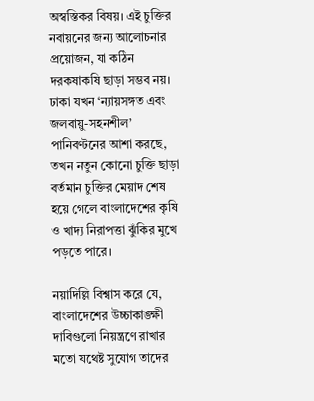অস্বস্তিকর বিষয়। এই চুক্তির নবায়নের জন্য আলোচনার প্রয়োজন, যা কঠিন দরকষাকষি ছাড়া সম্ভব নয়। ঢাকা যখন ‘ন্যায়সঙ্গত এবং জলবায়ু-সহনশীল’ পানিবণ্টনের আশা করছে, তখন নতুন কোনো চুক্তি ছাড়া বর্তমান চুক্তির মেয়াদ শেষ হয়ে গেলে বাংলাদেশের কৃষি ও খাদ্য নিরাপত্তা ঝুঁকির মুখে পড়তে পারে।

নয়াদিল্লি বিশ্বাস করে যে, বাংলাদেশের উচ্চাকাঙ্ক্ষী দাবিগুলো নিয়ন্ত্রণে রাখার মতো যথেষ্ট সুযোগ তাদের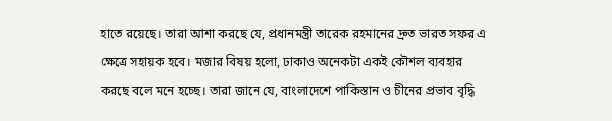হাতে রয়েছে। তারা আশা করছে যে, প্রধানমন্ত্রী তারেক রহমানের দ্রুত ভারত সফর এ ক্ষেত্রে সহায়ক হবে। মজার বিষয় হলো, ঢাকাও অনেকটা একই কৌশল ব্যবহার করছে বলে মনে হচ্ছে। তারা জানে যে, বাংলাদেশে পাকিস্তান ও চীনের প্রভাব বৃদ্ধি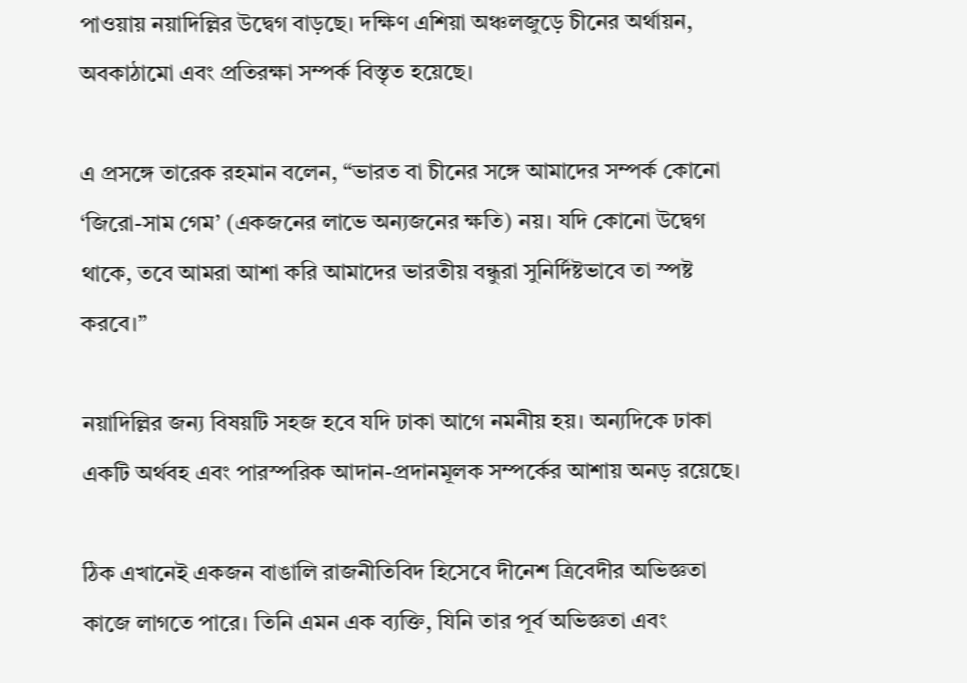পাওয়ায় নয়াদিল্লির উদ্বেগ বাড়ছে। দক্ষিণ এশিয়া অঞ্চলজুড়ে চীনের অর্থায়ন, অবকাঠামো এবং প্রতিরক্ষা সম্পর্ক বিস্তৃত হয়েছে।

এ প্রসঙ্গে তারেক রহমান বলেন, “ভারত বা চীনের সঙ্গে আমাদের সম্পর্ক কোনো ‘জিরো-সাম গেম’ (একজনের লাভে অন্যজনের ক্ষতি) নয়। যদি কোনো উদ্বেগ থাকে, তবে আমরা আশা করি আমাদের ভারতীয় বন্ধুরা সুনির্দিষ্টভাবে তা স্পষ্ট করবে।”

নয়াদিল্লির জন্য বিষয়টি সহজ হবে যদি ঢাকা আগে নমনীয় হয়। অন্যদিকে ঢাকা একটি অর্থবহ এবং পারস্পরিক আদান-প্রদানমূলক সম্পর্কের আশায় অনড় রয়েছে।

ঠিক এখানেই একজন বাঙালি রাজনীতিবিদ হিসেবে দীনেশ ত্রিবেদীর অভিজ্ঞতা কাজে লাগতে পারে। তিনি এমন এক ব্যক্তি, যিনি তার পূর্ব অভিজ্ঞতা এবং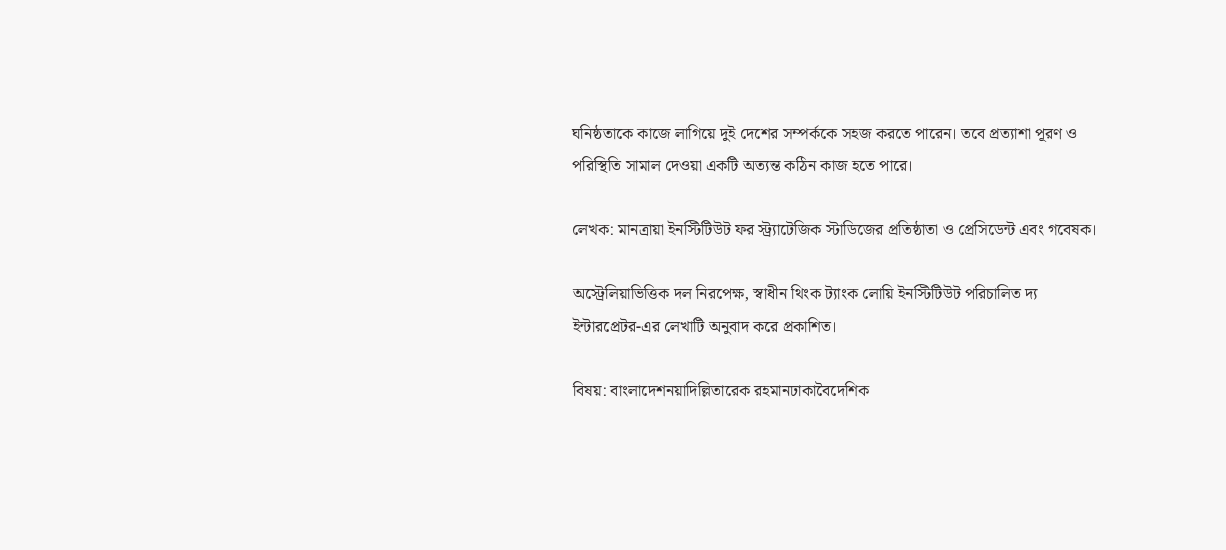ঘনিষ্ঠতাকে কাজে লাগিয়ে দুই দেশের সম্পর্ককে সহজ করতে পারেন। তবে প্রত্যাশা পূরণ ও পরিস্থিতি সামাল দেওয়া একটি অত্যন্ত কঠিন কাজ হতে পারে।

লেখক: মানত্রায়া ইনস্টিটিউট ফর স্ট্র্যাটেজিক স্টাডিজের প্রতিষ্ঠাতা ও প্রেসিডেন্ট এবং গবেষক।

অস্ট্রেলিয়াভিত্তিক দল নিরপেক্ষ, স্বাধীন থিংক ট্যাংক লোয়ি ইনস্টিটিউট পরিচালিত দ্য ইন্টারপ্রেটর-এর লেখাটি অনুবাদ করে প্রকাশিত।

বিষয়: বাংলাদেশনয়াদিল্লিতারেক রহমানঢাকাবৈদেশিক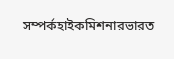সম্পর্কহাইকমিশনারভারত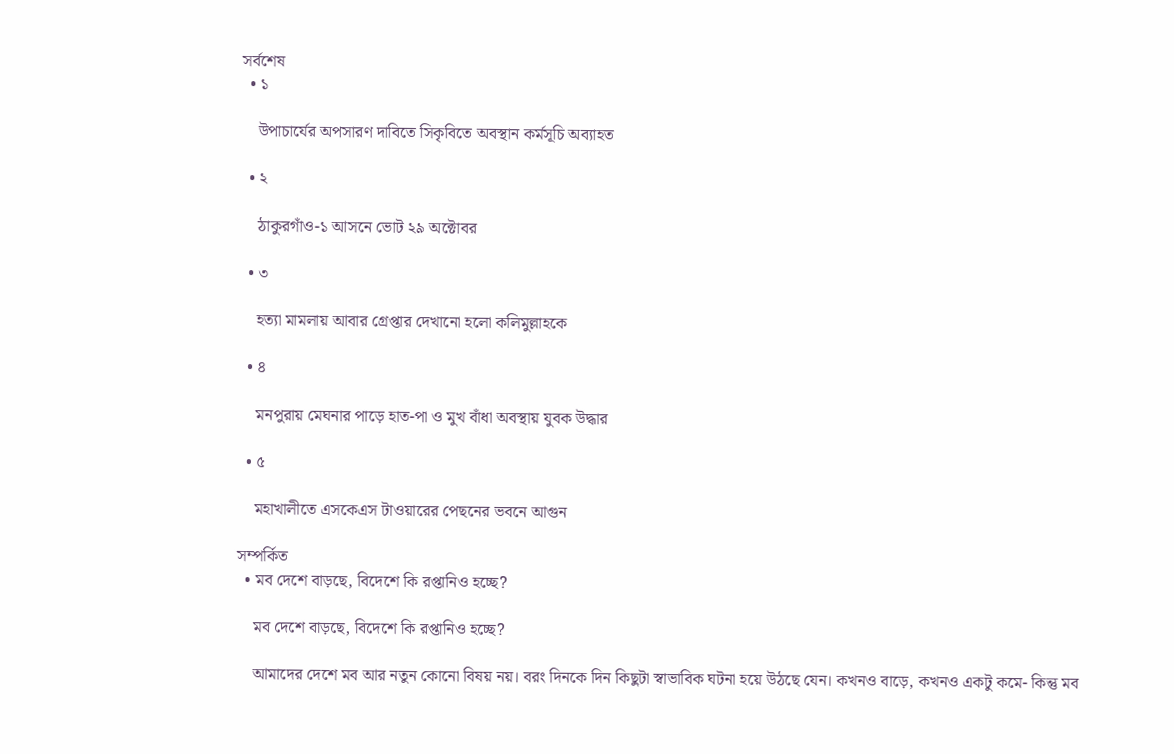সর্বশেষ
  • ১

    উপাচার্যের অপসারণ দাবিতে সিকৃবিতে অবস্থান কর্মসূচি অব্যাহত

  • ২

    ঠাকুরগাঁও-১ আসনে ভোট ২৯ অক্টোবর

  • ৩

    হত্যা মামলায় আবার গ্রেপ্তার দেখানো হলো কলিমুল্লাহকে

  • ৪

    মনপুরায় মেঘনার পাড়ে হাত-পা ও মুখ বাঁধা অবস্থায় যুবক উদ্ধার

  • ৫

    মহাখালীতে এসকেএস টাওয়ারের পেছনের ভবনে আগুন

সম্পর্কিত
  • মব দেশে বাড়ছে, বিদেশে কি রপ্তানিও হচ্ছে?

    মব দেশে বাড়ছে, বিদেশে কি রপ্তানিও হচ্ছে?

    আমাদের দেশে মব আর নতুন কোনো বিষয় নয়। বরং দিনকে দিন কিছুটা স্বাভাবিক ঘটনা হয়ে উঠছে যেন। কখনও বাড়ে, কখনও একটু কমে- কিন্তু মব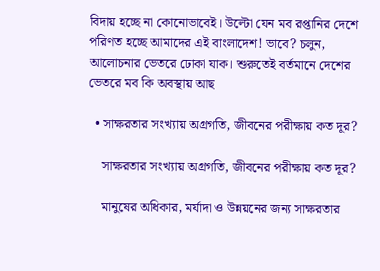বিদায় হচ্ছে না কোনোভাবেই। উল্টো যেন মব রপ্তানির দেশে পরিণত হচ্ছে আমাদের এই বাংলাদেশ! ভাবে? চলুন, আলোচনার ভেতরে ঢোকা যাক। শুরুতেই বর্তমানে দেশের ভেতরে মব কি অবস্থায় আছ

  • সাক্ষরতার সংখ্যায় অগ্রগতি, জীবনের পরীক্ষায় কত দূর?

    সাক্ষরতার সংখ্যায় অগ্রগতি, জীবনের পরীক্ষায় কত দূর?

    মানুষের অধিকার, মর্যাদা ও উন্নয়নের জন্য সাক্ষরতার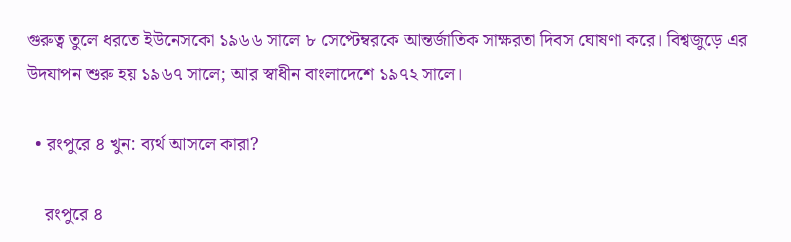গুরুত্ব তুলে ধরতে ইউনেসকো ১৯৬৬ সালে ৮ সেপ্টেম্বরকে আন্তর্জাতিক সাক্ষরতা দিবস ঘোষণা করে। বিশ্বজুড়ে এর উদযাপন শুরু হয় ১৯৬৭ সালে; আর স্বাধীন বাংলাদেশে ১৯৭২ সালে।

  • রংপুরে ৪ খুন: ব্যর্থ আসলে কারা?

    রংপুরে ৪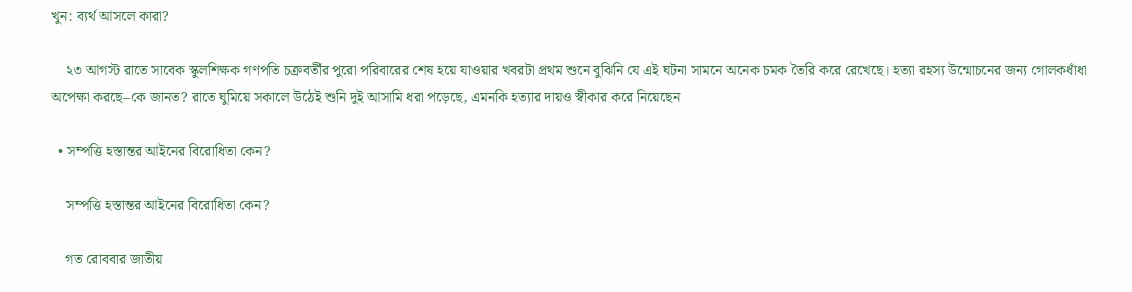খুন: ব্যর্থ আসলে কারা?

    ২৩ আগস্ট রাতে সাবেক স্কুলশিক্ষক গণপতি চক্রবর্তীর পুরো পরিবারের শেষ হয়ে যাওয়ার খবরটা প্রথম শুনে বুঝিনি যে এই ঘটনা সামনে অনেক চমক তৈরি করে রেখেছে। হত্যা রহস্য উন্মোচনের জন্য গোলকধাঁধা অপেক্ষা করছে–কে জানত? রাতে ঘুমিয়ে সকালে উঠেই শুনি দুই আসামি ধরা পড়েছে, এমনকি হত্যার দায়ও স্বীকার করে নিয়েছেন

  • সম্পত্তি হস্তান্তর আইনের বিরোধিতা কেন?

    সম্পত্তি হস্তান্তর আইনের বিরোধিতা কেন?

    গত রোববার জাতীয়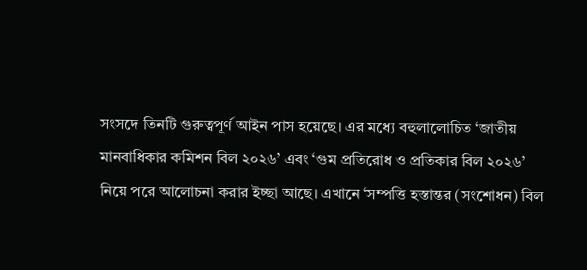সংসদে তিনটি গুরুত্বপূর্ণ আইন পাস হয়েছে। এর মধ্যে বহুলালোচিত ‘জাতীয় মানবাধিকার কমিশন বিল ২০২৬’ এবং ‘গুম প্রতিরোধ ও প্রতিকার বিল ২০২৬’ নিয়ে পরে আলোচনা করার ইচ্ছা আছে। এখানে ‘সম্পত্তি হস্তান্তর (সংশোধন) বিল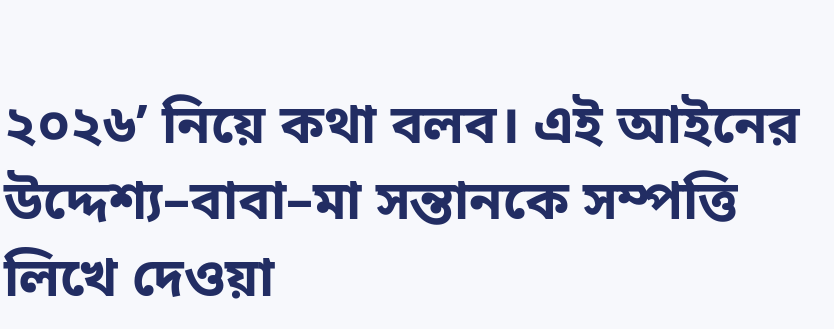২০২৬’ নিয়ে কথা বলব। এই আইনের উদ্দেশ্য–বাবা–মা সন্তানকে সম্পত্তি লিখে দেওয়া